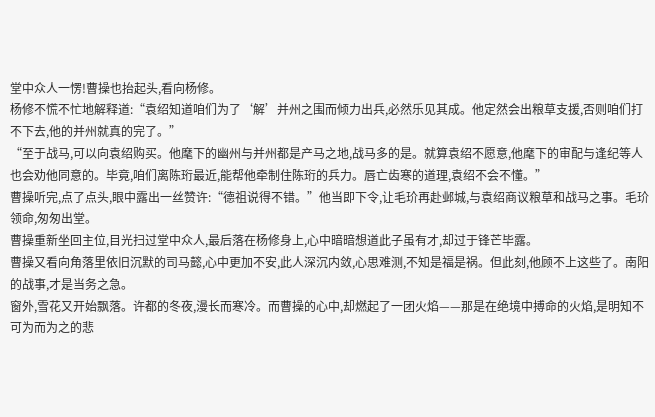堂中众人一愣!曹操也抬起头,看向杨修。
杨修不慌不忙地解释道:“袁绍知道咱们为了‘解’并州之围而倾力出兵,必然乐见其成。他定然会出粮草支援,否则咱们打不下去,他的并州就真的完了。”
“至于战马,可以向袁绍购买。他麾下的幽州与并州都是产马之地,战马多的是。就算袁绍不愿意,他麾下的审配与逢纪等人也会劝他同意的。毕竟,咱们离陈珩最近,能帮他牵制住陈珩的兵力。唇亡齿寒的道理,袁绍不会不懂。”
曹操听完,点了点头,眼中露出一丝赞许:“德祖说得不错。”他当即下令,让毛玠再赴邺城,与袁绍商议粮草和战马之事。毛玠领命,匆匆出堂。
曹操重新坐回主位,目光扫过堂中众人,最后落在杨修身上,心中暗暗想道此子虽有才,却过于锋芒毕露。
曹操又看向角落里依旧沉默的司马懿,心中更加不安,此人深沉内敛,心思难测,不知是福是祸。但此刻,他顾不上这些了。南阳的战事,才是当务之急。
窗外,雪花又开始飘落。许都的冬夜,漫长而寒冷。而曹操的心中,却燃起了一团火焰——那是在绝境中搏命的火焰,是明知不可为而为之的悲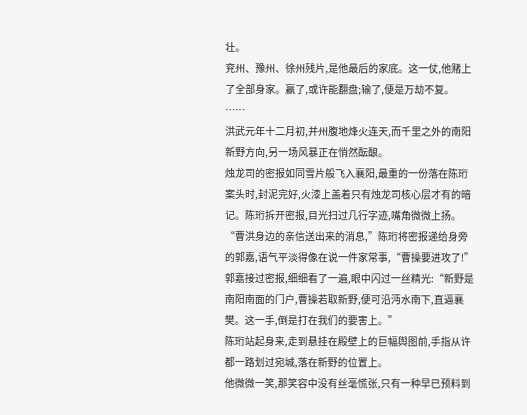壮。
兖州、豫州、徐州残片,是他最后的家底。这一仗,他赌上了全部身家。赢了,或许能翻盘;输了,便是万劫不复。
……
洪武元年十二月初,并州腹地烽火连天,而千里之外的南阳新野方向,另一场风暴正在悄然酝酿。
烛龙司的密报如同雪片般飞入襄阳,最重的一份落在陈珩案头时,封泥完好,火漆上盖着只有烛龙司核心层才有的暗记。陈珩拆开密报,目光扫过几行字迹,嘴角微微上扬。
“曹洪身边的亲信送出来的消息,”陈珩将密报递给身旁的郭嘉,语气平淡得像在说一件家常事,“曹操要进攻了!”
郭嘉接过密报,细细看了一遍,眼中闪过一丝精光:“新野是南阳南面的门户,曹操若取新野,便可沿沔水南下,直逼襄樊。这一手,倒是打在我们的要害上。”
陈珩站起身来,走到悬挂在殿壁上的巨幅舆图前,手指从许都一路划过宛城,落在新野的位置上。
他微微一笑,那笑容中没有丝毫慌张,只有一种早已预料到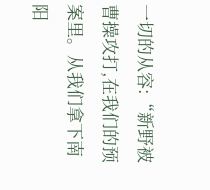一切的从容:“新野被曹操攻打,在我们的预案里。从我们拿下南阳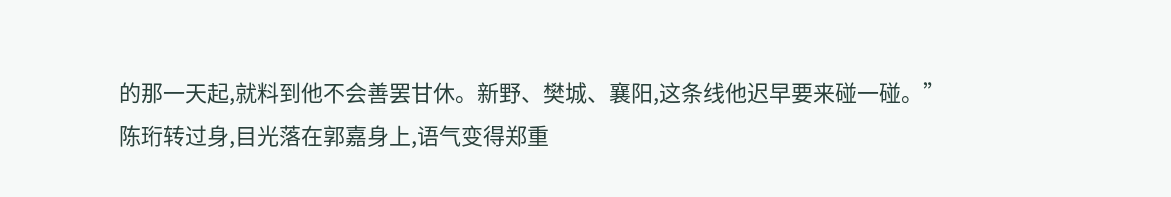的那一天起,就料到他不会善罢甘休。新野、樊城、襄阳,这条线他迟早要来碰一碰。”
陈珩转过身,目光落在郭嘉身上,语气变得郑重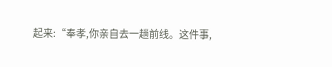起来:“奉孝,你亲自去一趟前线。这件事,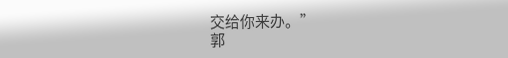交给你来办。”
郭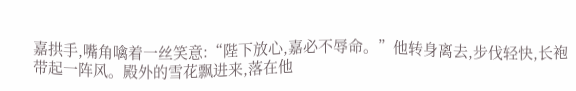嘉拱手,嘴角噙着一丝笑意:“陛下放心,嘉必不辱命。”他转身离去,步伐轻快,长袍带起一阵风。殿外的雪花飘进来,落在他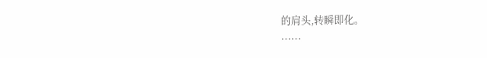的肩头,转瞬即化。
……